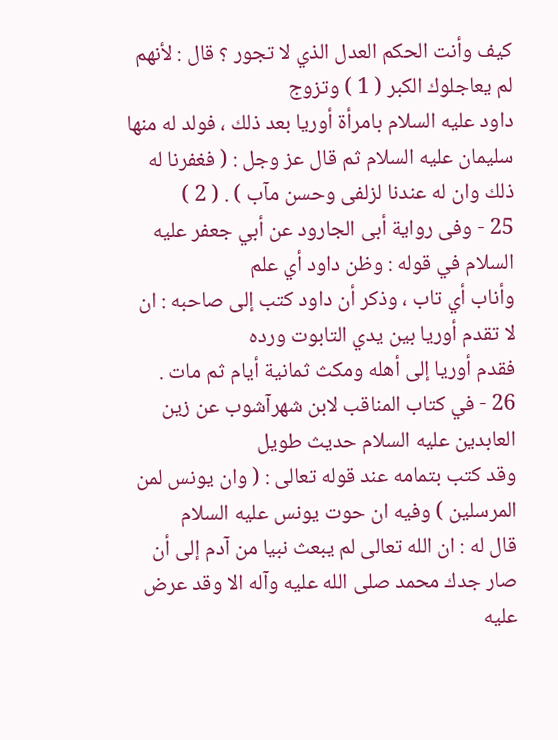كيف وأنت الحكم العدل الذي لا تجور ؟ قال : لأنهم لم يعاجلوك الكبر ( 1 ) وتزوج
داود عليه السلام بامرأة أوريا بعد ذلك ، فولد له منها سليمان عليه السلام ثم قال عز وجل : ( فغفرنا له
ذلك وان له عندنا لزلفى وحسن مآب ) . ( 2 )
25 - وفى رواية أبى الجارود عن أبي جعفر عليه السلام في قوله : وظن داود أي علم
وأناب أي تاب ، وذكر أن داود كتب إلى صاحبه : ان لا تقدم أوريا بين يدي التابوت ورده
فقدم أوريا إلى أهله ومكث ثمانية أيام ثم مات .
26 - في كتاب المناقب لابن شهرآشوب عن زين العابدين عليه السلام حديث طويل
وقد كتب بتمامه عند قوله تعالى : ( وان يونس لمن المرسلين ) وفيه ان حوت يونس عليه السلام
قال له : ان الله تعالى لم يبعث نبيا من آدم إلى أن صار جدك محمد صلى الله عليه وآله الا وقد عرض
عليه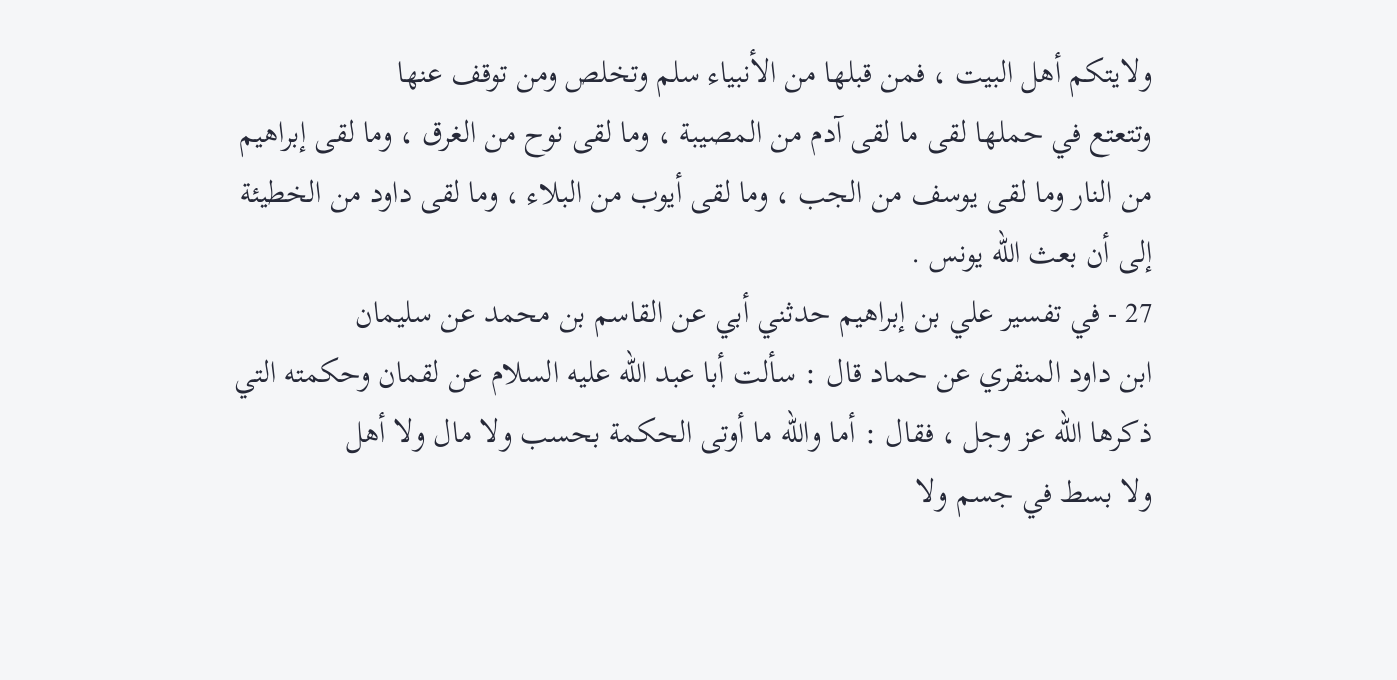ولايتكم أهل البيت ، فمن قبلها من الأنبياء سلم وتخلص ومن توقف عنها
وتتعتع في حملها لقى ما لقى آدم من المصيبة ، وما لقى نوح من الغرق ، وما لقى إبراهيم
من النار وما لقى يوسف من الجب ، وما لقى أيوب من البلاء ، وما لقى داود من الخطيئة
إلى أن بعث الله يونس .
27 - في تفسير علي بن إبراهيم حدثني أبي عن القاسم بن محمد عن سليمان
ابن داود المنقري عن حماد قال : سألت أبا عبد الله عليه السلام عن لقمان وحكمته التي
ذكرها الله عز وجل ، فقال : أما والله ما أوتى الحكمة بحسب ولا مال ولا أهل
ولا بسط في جسم ولا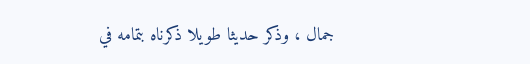جمال ، وذكر حديثا طويلا ذكرناه بتمامه في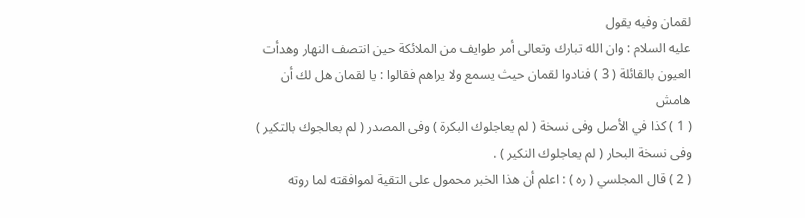لقمان وفيه يقول
عليه السلام : وان الله تبارك وتعالى أمر طوايف من الملائكة حين انتصف النهار وهدأت
العيون بالقائلة ( 3 ) فنادوا لقمان حيث يسمع ولا يراهم فقالوا : يا لقمان هل لك أن
هامش
( 1 ) كذا في الأصل وفى نسخة ( لم يعاجلوك البكرة ) وفى المصدر ( لم بعالجوك بالتكير )
وفى نسخة البحار ( لم يعاجلوك النكير ) .
( 2 ) قال المجلسي ( ره ) : اعلم أن هذا الخبر محمول على التقية لموافقته لما روته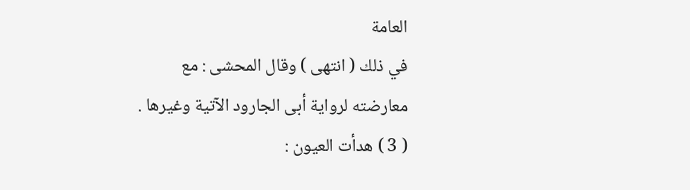العامة
في ذلك ( انتهى ) وقال المحشى : مع معارضته لرواية أبى الجارود الآتية وغيرها .
( 3 ) هدأت العيون :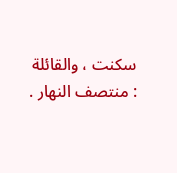سكنت ، والقائلة : منتصف النهار .